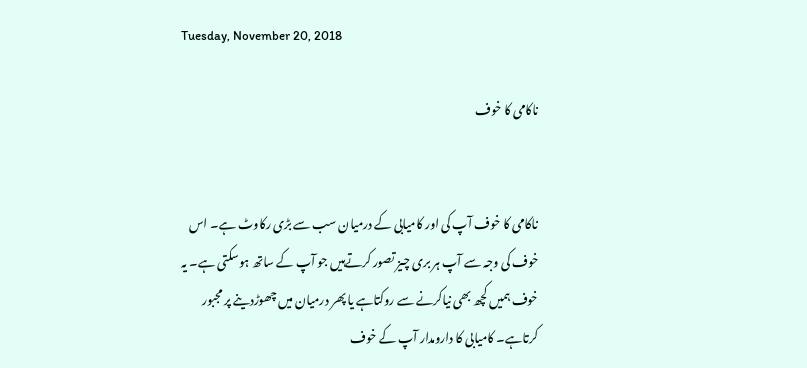Tuesday, November 20, 2018

ناکامی کا خوف


ناکامی کا خوف آپ کی اور کامیابی کے درمیان سب سے بڑی رکاوٹ ہے۔ اس خوف کی وجہ سے آپ ہر بری چیز تصور کرتےہیں جو آپ کے ساتھ ہوسکتی ہے۔ یہ خوف ہمیں کچھ بھی نیاکرنے سے روکتاہے یا پھر درمیان میں چھوڑدینے پر مجبور کرتاہے۔ کامیابی کا دارومدار آپ کے خوف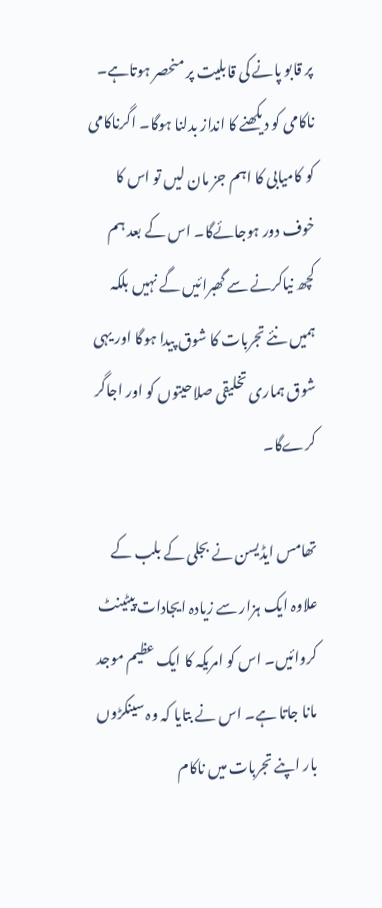پر قابو پانے کی قابلیت پر منحصر ہوتاہے۔ ناکامی کو دیکھنے کا انداز بدلنا ہوگا۔ اگرناکامی کو کامیابی کا اہم جز مان لیں تو اس کا خوف دور ہوجائےگا۔ اس کے بعد ہم کچھ نیاکرنے سے گھبرائیں گے نہیں بلکہ ہمیں نئے تجربات کا شوق پیدا ہوگا اور یہی شوق ہماری تخلیقی صلاحیتوں کو اور اجاگر کرےگا۔

تھامس ایڈیسن نے بجلی کے بلب کے علاوہ ایک ہزار سے زیادہ ایجادات پیٹینٹ کروائیں۔ اس کو امریکہ کا ایک عظیم موجد مانا جاتا ہے۔ اس نے بتایا کہ وہ سینکڑوں بار اپنے تجربات میں ناکام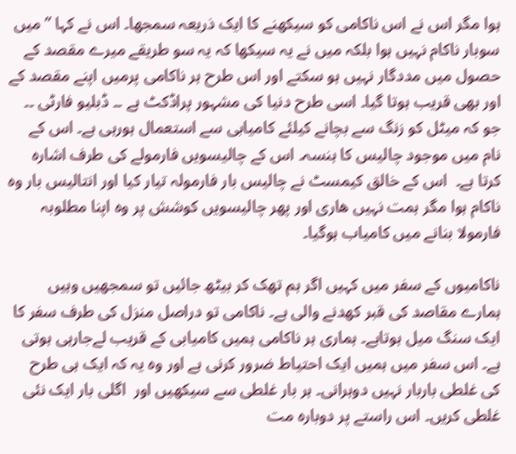ہوا مگر اس نے اس ناکامی کو سیکھنے کا ایک ذریعہ سمجھا۔ اس نے کہا ” میں سوبار ناکام نہیں ہوا بلکہ میں نے یہ سیکھا کہ یہ سو طریقے میرے مقصد کے حصول میں مددگار نہیں ہو سکتے اور اس طرح ہر ناکامی پرمیں اپنے مقصد کے اور بھی قریب ہوتا گیا۔ اسی طرح دنیا کی مشہور پراڈکٹ ہے ۔۔ ڈبلیو فارٹی ۔۔ جو کہ میٹل کو زنگ سے بچانے کیلئے کامیابی سے استعمال ہورہی ہے۔ اس کے نام میں موجود چالیس کا ہنسہ۔ اس کے چالیسویں فارمولے کی طرف اشارہ کرتا ہے۔  اس کے خالق کیمسٹ نے چالیس بار فارمولہ تیار کیا اور انتالیس بار وہ ناکام ہوا مگر ہمت نہیں ھاری اور پھر چالیسویں کوشش پر وہ اپنا مطلوبہ فارمولا بنانے میں کامیاب ہوگیا۔

ناکامیوں کے سفر میں کہیں اگر ہم تھک کر بیٹھ جائیں تو سمجھیں وہیں ہمارے مقاصد کی قبر کھدنے والی ہے۔ ناکامی تو دراصل منزل کی طرف سفر کا ایک سنگ میل ہوتاہے۔ ہماری ہر ناکامی ہمیں کامیابی کے قریب لےجارہی ہوتی ہے۔ اس سفر میں ہمیں ایک احتیاط ضرور کرنی ہے اور وہ یہ کہ ایک ہی طرح کی غلطی باربار نہیں دوہرانی۔ ہر بار غلطی سے سیکھیں اور  اگلی بار ایک نئی غلطی کریں۔ اس راستے پر دوبارہ مت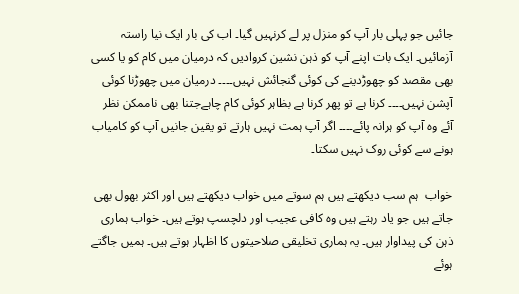جائیں جو پہلی بار آپ کو منزل پر لے کرنہیں گیا۔ اب کی بار ایک نیا راستہ آزمائیں۔ ایک بات اپنے آپ کو ذہن نشین کروادیں کہ درمیان میں کام کو یا کسی بھی مقصد کو چھوڑدینے کی کوئی گنجائش نہیں۔۔۔۔ درمیان میں چھوڑنا کوئی آپشن نہیں۔۔۔۔ کرنا ہے تو پھر کرنا ہے بظاہر کوئی کام چاہےجتنا بھی ناممکن نظر آئے وہ آپ کو ہرانہ پائے۔۔۔۔ اگر آپ ہمت نہیں ہارتے تو یقین جانیں آپ کو کامیاب ہونے سے کوئی روک نہیں سکتا۔

خواب  ہم سب دیکھتے ہیں ہم سوتے میں خواب دیکھتے ہیں اور اکثر بھول بھی جاتے ہیں جو یاد رہتے ہیں وہ کافی عجیب اور دلچسپ ہوتے ہیں۔ خواب ہماری ذہن کی پیداوار ہیں۔ یہ ہماری تخلیقی صلاحیتوں کا اظہار ہوتے ہیں۔ ہمیں جاگتے ہوئے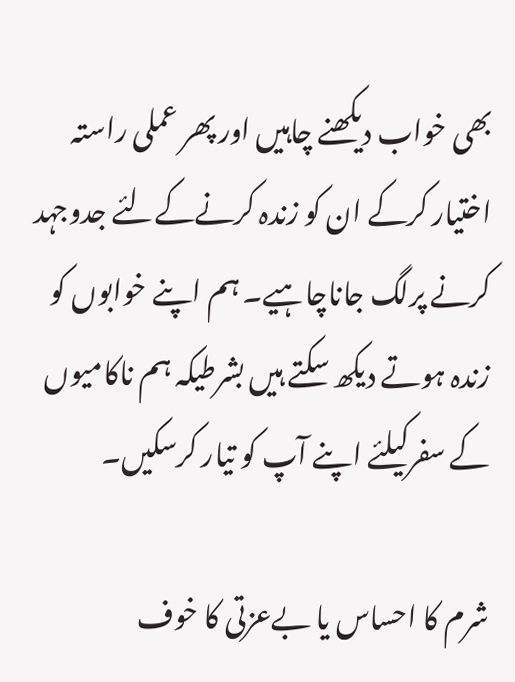بھی خواب دیکھنے چاہیں اور پھر عملی راستہ اختیار کرکے ان کو زندہ کرنےکےلئے جدوجہد کرنے پرلگ جاناچاہیے۔ ہم اپنے خوابوں کو زندہ ہوتے دیکھ سکتے ہیں بشرطیکہ ہم ناکامیوں کے سفرکیلئے اپنے آپ کو تیار کرسکیں۔

شرم کا احساس یا بےعزتی کا خوف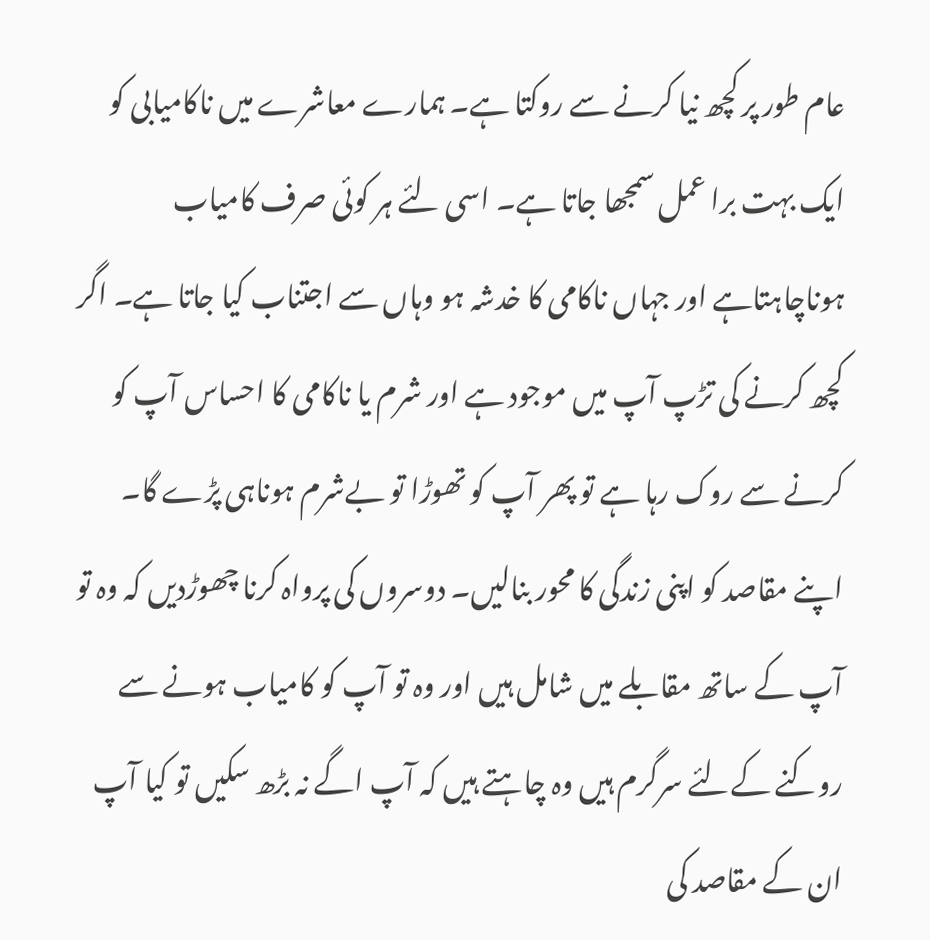عام طور پر کچھ نیا کرنے سے روکتا ہے۔ ہمارے معاشرے میں ناکامیابی کو ایک بہت برا عمل سمجھا جاتا ہے۔ اسی لئے ہر کوئی صرف کامیاب ہوناچاہتاہے اور جہاں ناکامی کا خدشہ ہو وہاں سے اجتناب کیا جاتا ہے۔ اگر کچھ کرنے کی تڑپ آپ میں موجود ہے اور شرم یا ناکامی کا احساس آپ کو کرنے سے روک رہا ہے تو پھر آپ کو تھوڑا تو بےشرم ہوناہی پڑے گا۔ اپنے مقاصد کو اپنی زندگی کا محور بنالیں۔ دوسروں کی پرواہ کرنا چھوڑدیں کہ وہ تو آپ کے ساتھ مقابلے میں شامل ہیں اور وہ تو آپ کو کامیاب ہونے سے روکنے کےلئے سرگرم ہیں وہ چاہتے ہیں کہ آپ اگے نہ بڑھ سکیں تو کیا آپ ان کے مقاصد کی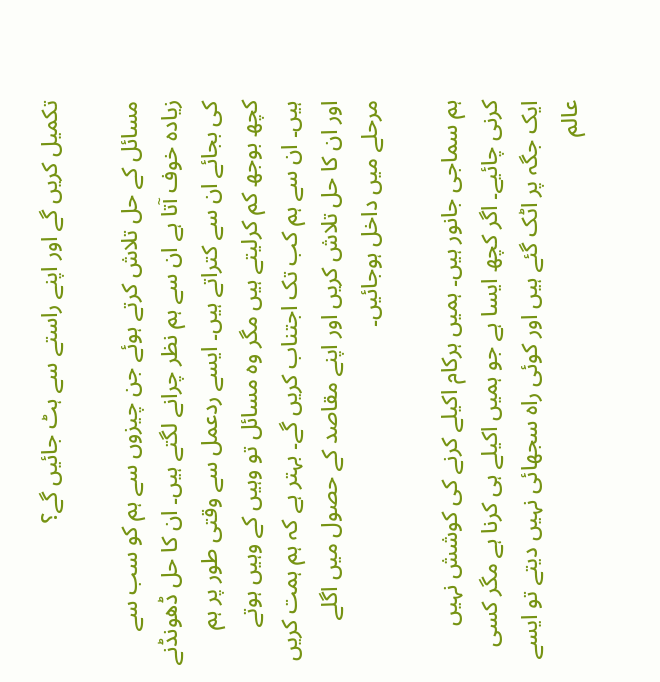تکمیل کریں گے اور اپنے راستے سے ہٹ جائیں گے؟

مسائل کے حل تلاش کرتے ہوئے جن چیزوں سے ہم کو سب سے زیادہ خوف آتا ہے ان سے ہم نظر چرانے لگتے ہیں۔ ان کا حل ڈھونڈنے کی بجائے ان سے کتراتے ہیں۔ ایسے ردعمل سے وقتی طور پر ہم کچھ بوجھ کم کرلیتے ہیں مگر وہ مسائل تو وہیں کے وہیں ہوتے ہیں۔ ان سے ہم کب تک اجتناب کریں گے۔ بہتر ہے کہ ہم ہمت کریں اور ان کا حل تلاش کریں اور اپنے مقاصد کے حصول میں اگلے مرحلے میں داخل ہوجائیں۔

ہم سماجی جانور ہیں۔ ہمیں ہرکام اکیلے کرنے کی کوشش نہیں کرنی چائیے۔ اگر کچھ ایسا ہے جو ہمیں اکیلے ہی کرنا ہے مگر کسی ایک جگہ پر اٹک گئے ہیں اور کوئی راہ سجھائی نہیں دیتے تو ایسے عالم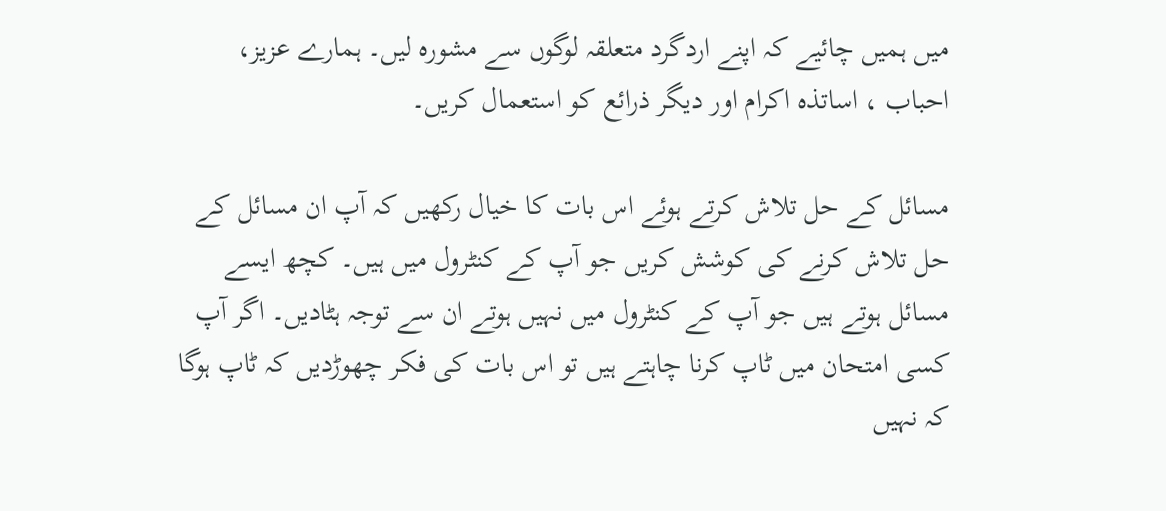میں ہمیں چائیے کہ اپنے اردگرد متعلقہ لوگوں سے مشورہ لیں۔ ہمارے عزیز، احباب ، اساتذہ اکرام اور دیگر ذرائع کو استعمال کریں۔

مسائل کے حل تلاش کرتے ہوئے اس بات کا خیال رکھیں کہ آپ ان مسائل کے حل تلاش کرنے کی کوشش کریں جو آپ کے کنٹرول میں ہیں۔ کچھ ایسے مسائل ہوتے ہیں جو آپ کے کنٹرول میں نہیں ہوتے ان سے توجہ ہٹادیں۔ اگر آپ کسی امتحان میں ٹاپ کرنا چاہتے ہیں تو اس بات کی فکر چھوڑدیں کہ ٹاپ ہوگا کہ نہیں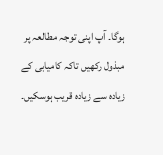ہوگا۔ آپ اپنی توجہ مطالعہ پر مبذول رکھیں تاکہ کامیابی کے زیادہ سے زیادہ قریب ہوسکیں۔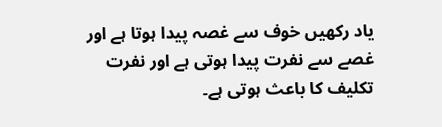یاد رکھیں خوف سے غصہ پیدا ہوتا ہے اور غصے سے نفرت پیدا ہوتی ہے اور نفرت تکلیف کا باعث ہوتی ہے۔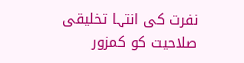نفرت کی انتہا تخلیقی صلاحیت کو کمزور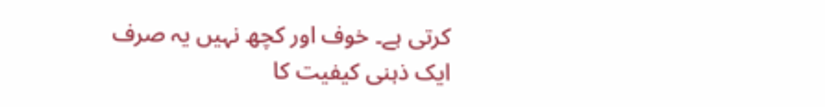کرتی ہے۔ خوف اور کچھ نہیں یہ صرف ایک ذہنی کیفیت کا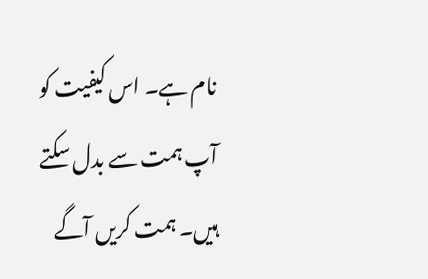نام ہے۔ اس کیفیت کو آپ ہمت سے بدل سکتے ہیں۔ ہمت کریں آگے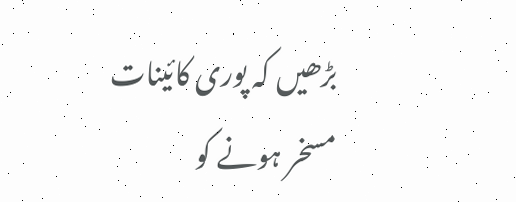بڑھیں کہ پوری کائینات مسخر ہونے کو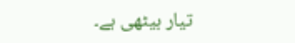تیار بیٹھی ہے۔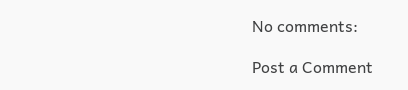No comments:

Post a Comment